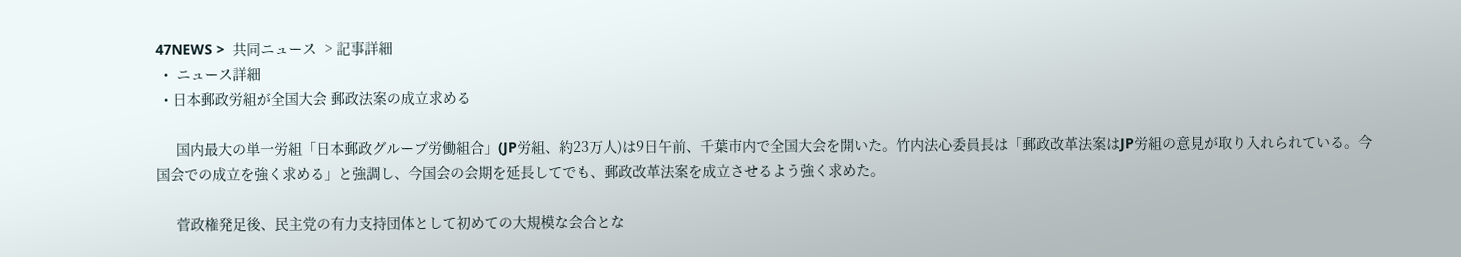47NEWS >  共同ニュース  > 記事詳細
  •  ニュース詳細
  • 日本郵政労組が全国大会 郵政法案の成立求める

     国内最大の単一労組「日本郵政グループ労働組合」(JP労組、約23万人)は9日午前、千葉市内で全国大会を開いた。竹内法心委員長は「郵政改革法案はJP労組の意見が取り入れられている。今国会での成立を強く求める」と強調し、今国会の会期を延長してでも、郵政改革法案を成立させるよう強く求めた。

     菅政権発足後、民主党の有力支持団体として初めての大規模な会合とな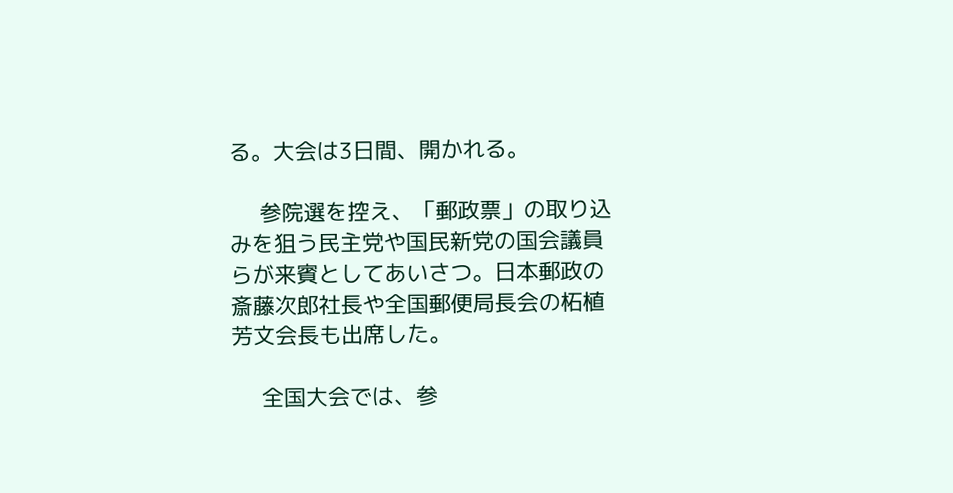る。大会は3日間、開かれる。

     参院選を控え、「郵政票」の取り込みを狙う民主党や国民新党の国会議員らが来賓としてあいさつ。日本郵政の斎藤次郎社長や全国郵便局長会の柘植芳文会長も出席した。

     全国大会では、参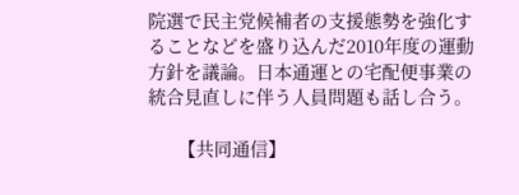院選で民主党候補者の支援態勢を強化することなどを盛り込んだ2010年度の運動方針を議論。日本通運との宅配便事業の統合見直しに伴う人員問題も話し合う。

      【共同通信】